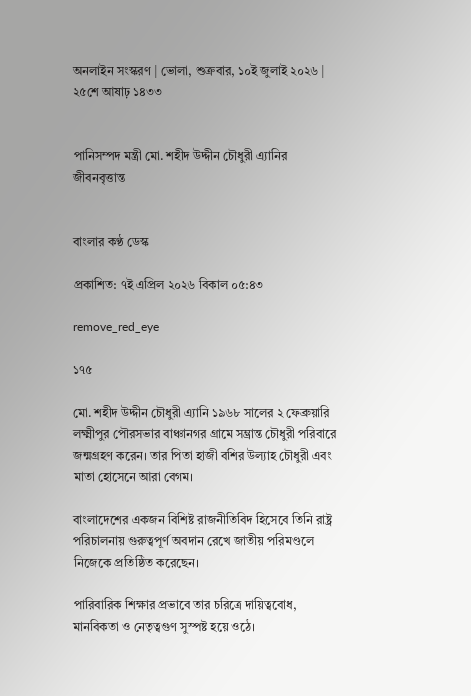অনলাইন সংস্করণ | ভোলা, শুক্রবার, ১০ই জুলাই ২০২৬ | ২৫শে আষাঢ় ১৪৩৩


পানিসম্পদ মন্ত্রী মো. শহীদ উদ্দীন চৌধুরী এ্যানির জীবনবৃত্তান্ত


বাংলার কণ্ঠ ডেস্ক

প্রকাশিত: ৭ই এপ্রিল ২০২৬ বিকাল ০৫:৪৩

remove_red_eye

১৭৫

মো. শহীদ উদ্দীন চৌধুরী এ্যানি ১৯৬৮ সালের ২ ফেব্রুয়ারি লক্ষ্মীপুর পৌরসভার বাঞ্চানগর গ্রামে সম্ভ্রান্ত চৌধুরী পরিবারে জন্মগ্রহণ করেন। তার পিতা হাজী বশির উল্যাহ চৌধুরী এবং মাতা হোসেনে আরা বেগম।

বাংলাদেশের একজন বিশিষ্ট রাজনীতিবিদ হিসেবে তিনি রাষ্ট্র পরিচালনায় গুরুত্বপূর্ণ অবদান রেখে জাতীয় পরিমণ্ডলে নিজেকে প্রতিষ্ঠিত করেছেন।

পারিবারিক শিক্ষার প্রভাবে তার চরিত্রে দায়িত্ববোধ, মানবিকতা ও নেতৃত্বগুণ সুস্পষ্ট হয়ে ওঠে।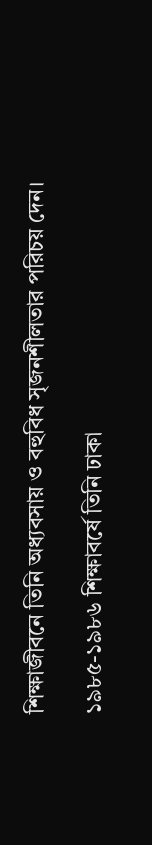শিক্ষাজীবনে তিনি অধ্যবসায় ও বহুবিধ সৃজনশীলতার পরিচয় দেন।

১৯৮৫-১৯৮৬ শিক্ষাবর্ষে তিনি ঢাকা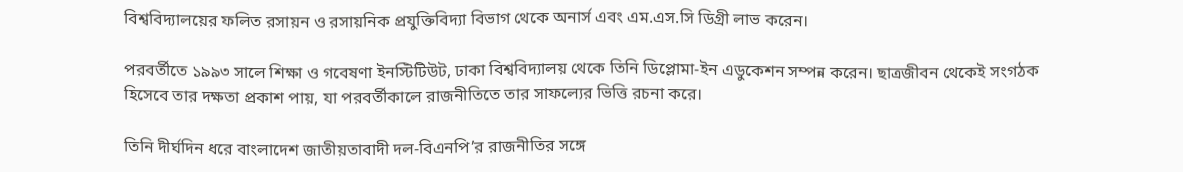বিশ্ববিদ্যালয়ের ফলিত রসায়ন ও রসায়নিক প্রযুক্তিবিদ্যা বিভাগ থেকে অনার্স এবং এম.এস.সি ডিগ্রী লাভ করেন।

পরবর্তীতে ১৯৯৩ সালে শিক্ষা ও গবেষণা ইনস্টিটিউট, ঢাকা বিশ্ববিদ্যালয় থেকে তিনি ডিপ্লোমা-ইন এডুকেশন সম্পন্ন করেন। ছাত্রজীবন থেকেই সংগঠক হিসেবে তার দক্ষতা প্রকাশ পায়, যা পরবর্তীকালে রাজনীতিতে তার সাফল্যের ভিত্তি রচনা করে।

তিনি দীর্ঘদিন ধরে বাংলাদেশ জাতীয়তাবাদী দল-বিএনপি’র রাজনীতির সঙ্গে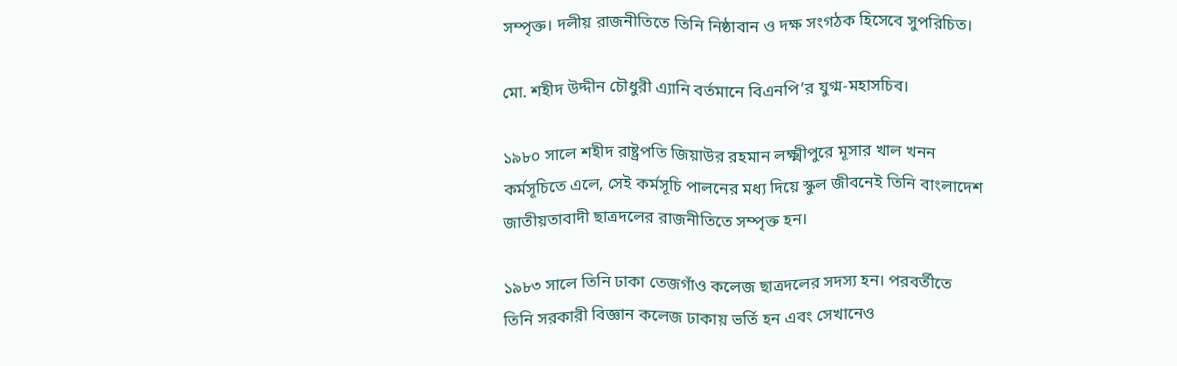সম্পৃক্ত। দলীয় রাজনীতিতে তিনি নিষ্ঠাবান ও দক্ষ সংগঠক হিসেবে সুপরিচিত।

মো. শহীদ উদ্দীন চৌধুরী এ্যানি বর্তমানে বিএনপি’র যুগ্ম-মহাসচিব।

১৯৮০ সালে শহীদ রাষ্ট্রপতি জিয়াউর রহমান লক্ষ্মীপুরে মূসার খাল খনন কর্মসূচিতে এলে, সেই কর্মসূচি পালনের মধ্য দিয়ে স্কুল জীবনেই তিনি বাংলাদেশ জাতীয়তাবাদী ছাত্রদলের রাজনীতিতে সম্পৃক্ত হন।

১৯৮৩ সালে তিনি ঢাকা তেজগাঁও কলেজ ছাত্রদলের সদস্য হন। পরবর্তীতে তিনি সরকারী বিজ্ঞান কলেজ ঢাকায় ভর্তি হন এবং সেখানেও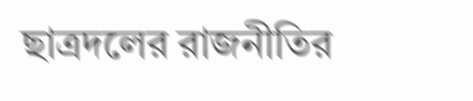ছাত্রদলের রাজনীতির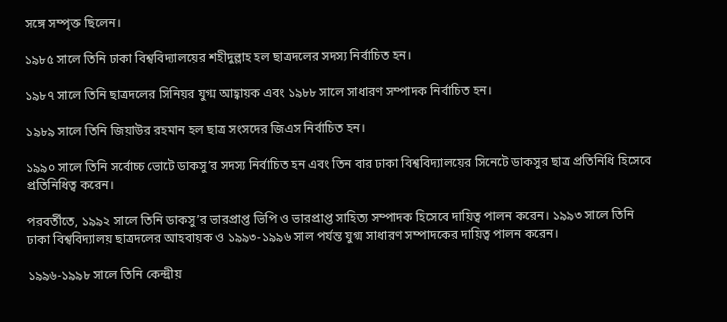সঙ্গে সম্পৃক্ত ছিলেন।

১৯৮৫ সালে তিনি ঢাকা বিশ্ববিদ্যালয়ের শহীদুল্লাহ হল ছাত্রদলের সদস্য নির্বাচিত হন।

১৯৮৭ সালে তিনি ছাত্রদলের সিনিয়র যুগ্ম আহ্বায়ক এবং ১৯৮৮ সালে সাধারণ সম্পাদক নির্বাচিত হন।

১৯৮৯ সালে তিনি জিয়াউর রহমান হল ছাত্র সংসদের জিএস নির্বাচিত হন।

১৯৯০ সালে তিনি সর্বোচ্চ ভোটে ডাকসু’র সদস্য নির্বাচিত হন এবং তিন বার ঢাকা বিশ্ববিদ্যালয়ের সিনেটে ডাকসুর ছাত্র প্রতিনিধি হিসেবে প্রতিনিধিত্ব করেন।

পরবর্তীতে, ১৯৯২ সালে তিনি ডাকসু’র ভারপ্রাপ্ত ভিপি ও ভারপ্রাপ্ত সাহিত্য সম্পাদক হিসেবে দায়িত্ব পালন করেন। ১৯৯৩ সালে তিনি ঢাকা বিশ্ববিদ্যালয় ছাত্রদলের আহবায়ক ও ১৯৯৩-১৯৯৬ সাল পর্যন্ত যুগ্ম সাধারণ সম্পাদকের দায়িত্ব পালন করেন।

১৯৯৬-১৯৯৮ সালে তিনি কেন্দ্রীয়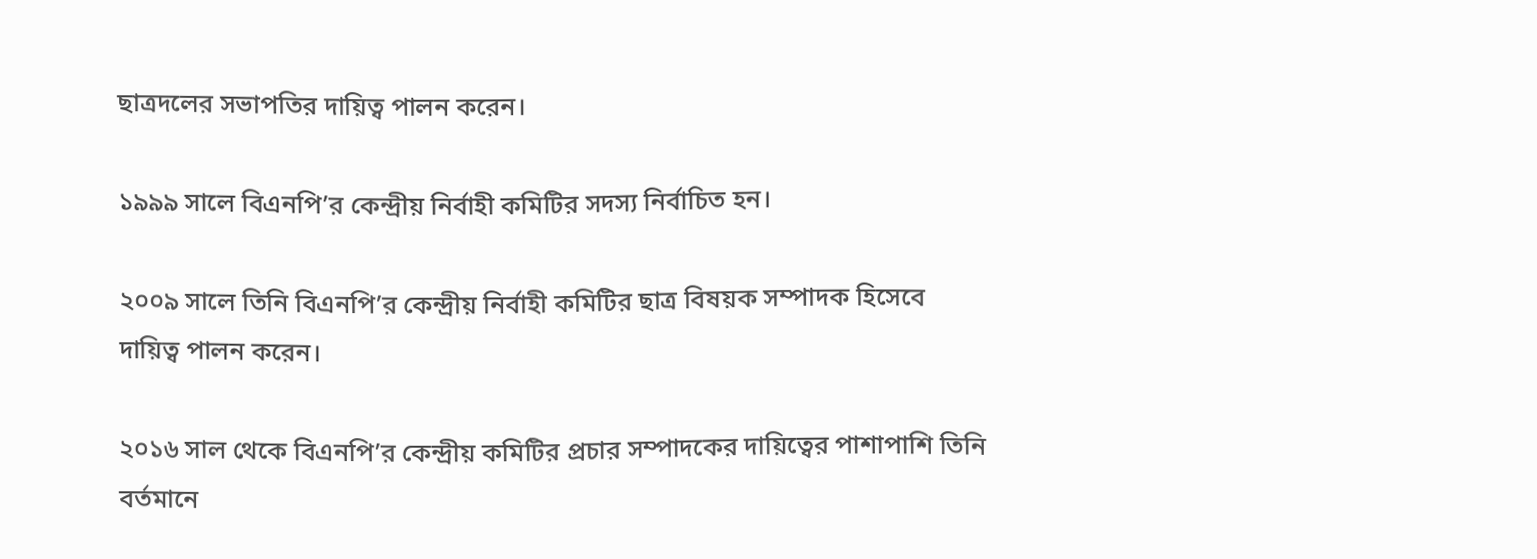ছাত্রদলের সভাপতির দায়িত্ব পালন করেন।

১৯৯৯ সালে বিএনপি’র কেন্দ্রীয় নির্বাহী কমিটির সদস্য নির্বাচিত হন।

২০০৯ সালে তিনি বিএনপি’র কেন্দ্রীয় নির্বাহী কমিটির ছাত্র বিষয়ক সম্পাদক হিসেবে দায়িত্ব পালন করেন।

২০১৬ সাল থেকে বিএনপি’র কেন্দ্রীয় কমিটির প্রচার সম্পাদকের দায়িত্বের পাশাপাশি তিনি বর্তমানে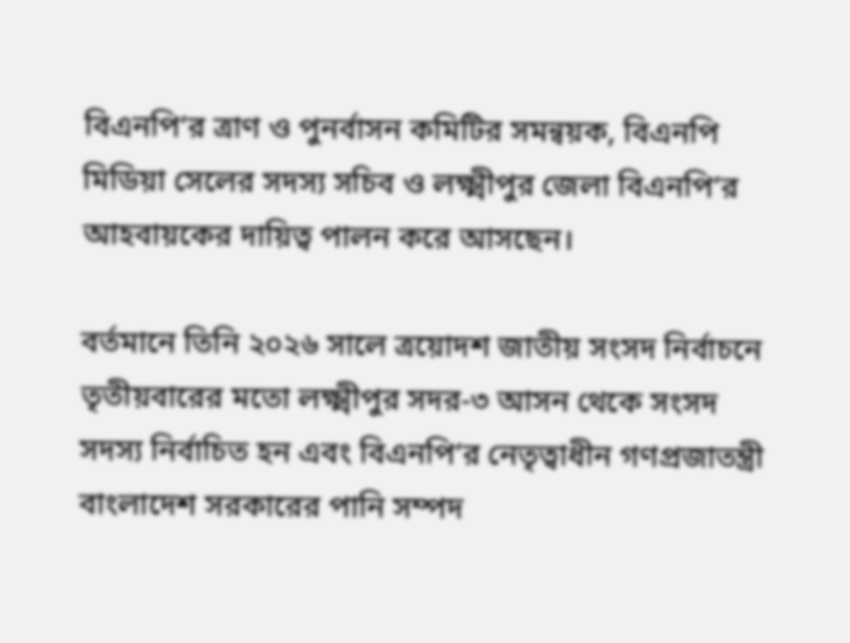বিএনপি’র ত্রাণ ও পুনর্বাসন কমিটির সমন্বয়ক, বিএনপি মিডিয়া সেলের সদস্য সচিব ও লক্ষ্মীপুর জেলা বিএনপি’র আহবায়কের দায়িত্ব পালন করে আসছেন।

বর্তমানে তিনি ২০২৬ সালে ত্রয়োদশ জাতীয় সংসদ নির্বাচনে তৃতীয়বারের মতো লক্ষ্মীপুর সদর-৩ আসন থেকে সংসদ সদস্য নির্বাচিত হন এবং বিএনপি’র নেতৃত্বাধীন গণপ্রজাতন্ত্রী বাংলাদেশ সরকারের পানি সম্পদ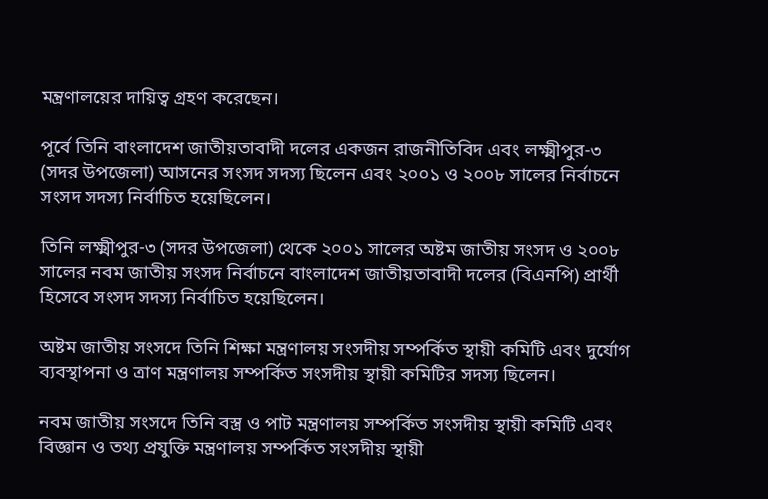মন্ত্রণালয়ের দায়িত্ব গ্রহণ করেছেন।

পূর্বে তিনি বাংলাদেশ জাতীয়তাবাদী দলের একজন রাজনীতিবিদ এবং লক্ষ্মীপুর-৩ (সদর উপজেলা) আসনের সংসদ সদস্য ছিলেন এবং ২০০১ ও ২০০৮ সালের নির্বাচনে সংসদ সদস্য নির্বাচিত হয়েছিলেন।

তিনি লক্ষ্মীপুর-৩ (সদর উপজেলা) থেকে ২০০১ সালের অষ্টম জাতীয় সংসদ ও ২০০৮ সালের নবম জাতীয় সংসদ নির্বাচনে বাংলাদেশ জাতীয়তাবাদী দলের (বিএনপি) প্রার্থী হিসেবে সংসদ সদস্য নির্বাচিত হয়েছিলেন।

অষ্টম জাতীয় সংসদে তিনি শিক্ষা মন্ত্রণালয় সংসদীয় সম্পর্কিত স্থায়ী কমিটি এবং দুর্যোগ ব্যবস্থাপনা ও ত্রাণ মন্ত্রণালয় সম্পর্কিত সংসদীয় স্থায়ী কমিটির সদস্য ছিলেন।

নবম জাতীয় সংসদে তিনি বস্ত্র ও পাট মন্ত্রণালয় সম্পর্কিত সংসদীয় স্থায়ী কমিটি এবং বিজ্ঞান ও তথ্য প্রযুক্তি মন্ত্রণালয় সম্পর্কিত সংসদীয় স্থায়ী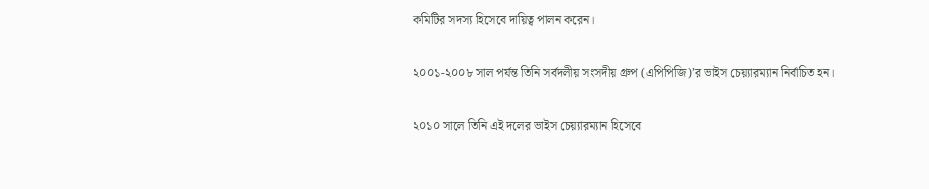কমিটির সদস্য হিসেবে দায়িত্ব পালন করেন।

২০০১-২০০৮ সাল পর্যন্ত তিনি সর্বদলীয় সংসদীয় গ্রুপ (এপিপিজি)’র ভাইস চেয়্যারম্যান নির্বাচিত হন।

২০১০ সালে তিনি এই দলের ভাইস চেয়্যারম্যান হিসেবে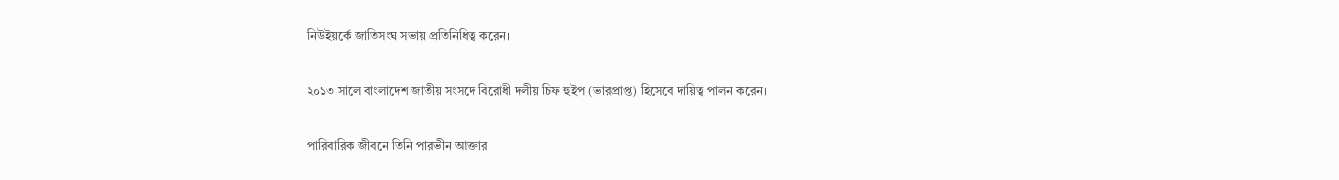নিউইয়র্কে জাতিসংঘ সভায় প্রতিনিধিত্ব করেন।

২০১৩ সালে বাংলাদেশ জাতীয় সংসদে বিরোধী দলীয় চিফ হুইপ (ভারপ্রাপ্ত) হিসেবে দায়িত্ব পালন করেন।

পারিবারিক জীবনে তিনি পারভীন আক্তার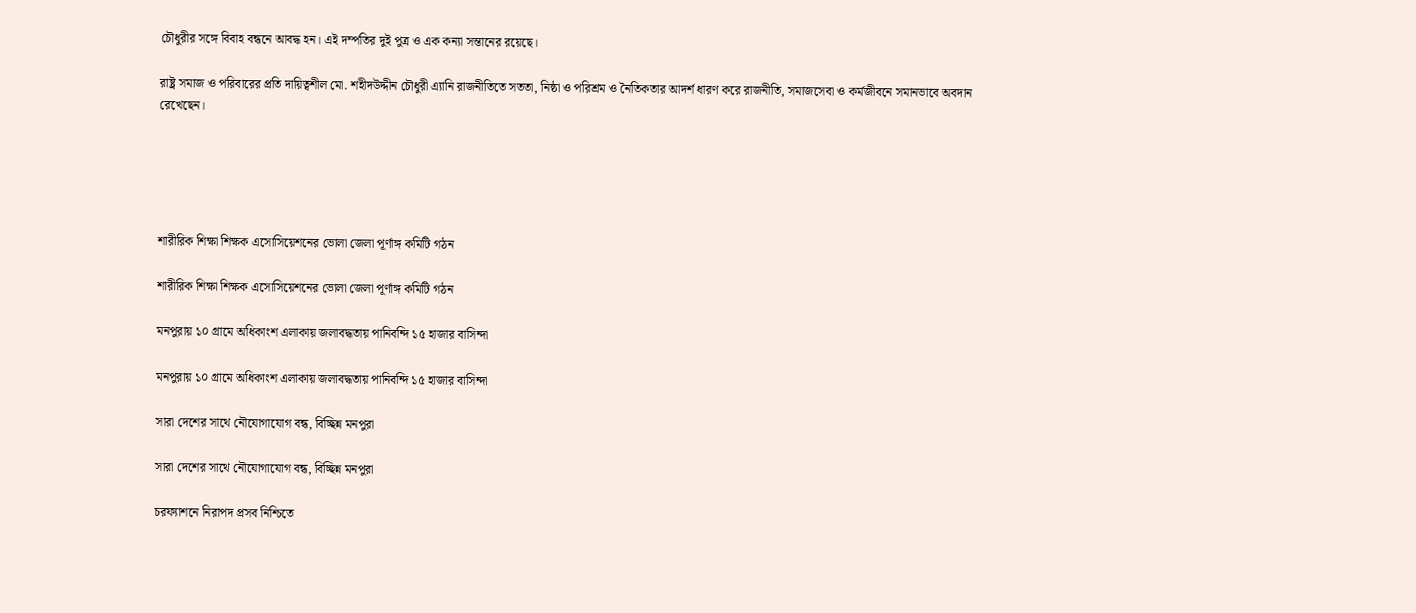চৌধুরীর সঙ্গে বিবাহ বন্ধনে আবদ্ধ হন। এই দম্পতির দুই পুত্র ও এক কন্যা সন্তানের রয়েছে।

রাষ্ট্র সমাজ ও পরিবারের প্রতি দায়িত্বশীল মো. শহীদউদ্দীন চৌধুরী এ্যানি রাজনীতিতে সততা, নিষ্ঠা ও পরিশ্রম ও নৈতিকতার আদর্শ ধারণ করে রাজনীতি, সমাজসেবা ও কর্মজীবনে সমানভাবে অবদান রেখেছেন।





শারীরিক শিক্ষা শিক্ষক এসোসিয়েশনের ভোলা জেলা পূর্ণাঙ্গ কমিটি গঠন

শারীরিক শিক্ষা শিক্ষক এসোসিয়েশনের ভোলা জেলা পূর্ণাঙ্গ কমিটি গঠন

মনপুরায় ১০ গ্রামে অধিকাংশ এলাকায় জলাবদ্ধতায় পানিবন্দি ১৫ হাজার বাসিন্দা

মনপুরায় ১০ গ্রামে অধিকাংশ এলাকায় জলাবদ্ধতায় পানিবন্দি ১৫ হাজার বাসিন্দা

সারা দেশের সাথে নৌযোগাযোগ বন্ধ, বিচ্ছিন্ন মনপুরা

সারা দেশের সাথে নৌযোগাযোগ বন্ধ, বিচ্ছিন্ন মনপুরা

চরফ্যাশনে নিরাপদ প্রসব নিশ্চিতে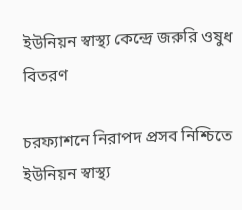ইউনিয়ন স্বাস্থ্য কেন্দ্রে জরুরি ওষুধ বিতরণ

চরফ্যাশনে নিরাপদ প্রসব নিশ্চিতে ইউনিয়ন স্বাস্থ্য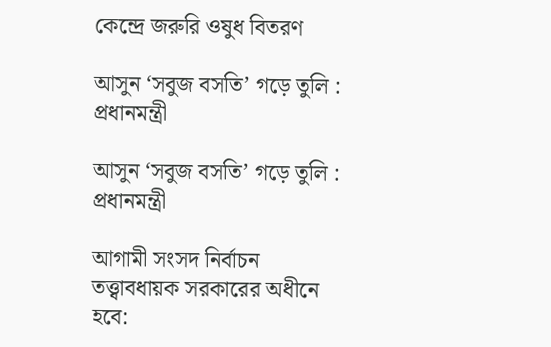কেন্দ্রে জরুরি ওষুধ বিতরণ

আসুন ‘সবুজ বসতি’ গড়ে তুলি : প্রধানমন্ত্রী

আসুন ‘সবুজ বসতি’ গড়ে তুলি : প্রধানমন্ত্রী

আগামী সংসদ নির্বাচন তত্ত্বাবধায়ক সরকারের অধীনে হবে: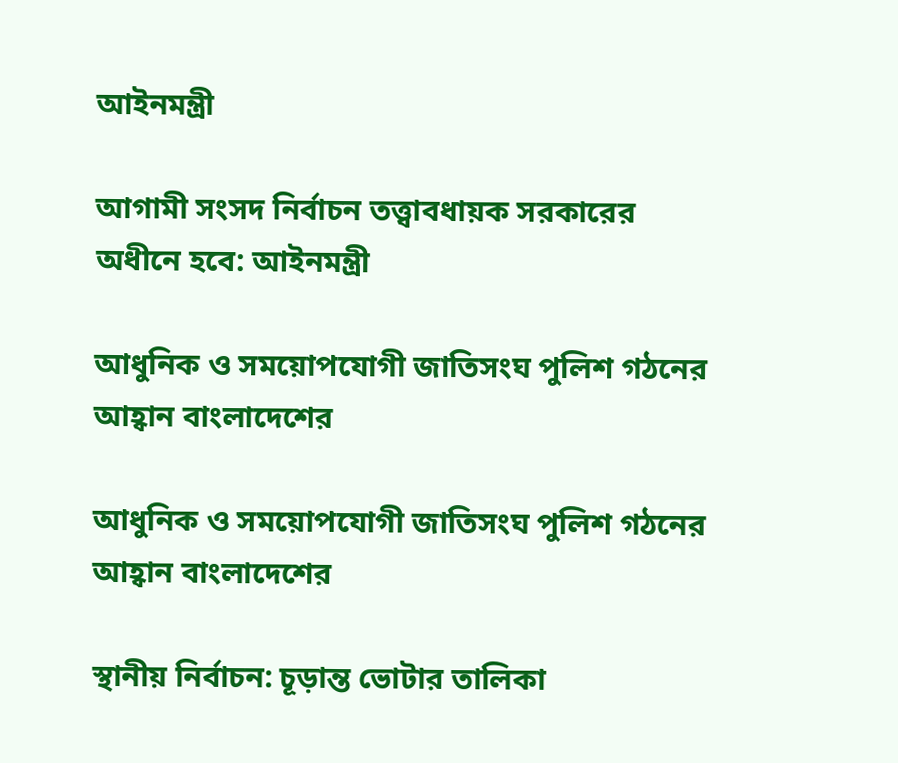আইনমন্ত্রী

আগামী সংসদ নির্বাচন তত্ত্বাবধায়ক সরকারের অধীনে হবে: আইনমন্ত্রী

আধুনিক ও সময়োপযোগী জাতিসংঘ পুলিশ গঠনের আহ্বান বাংলাদেশের

আধুনিক ও সময়োপযোগী জাতিসংঘ পুলিশ গঠনের আহ্বান বাংলাদেশের

স্থানীয় নির্বাচন: চূড়ান্ত ভোটার তালিকা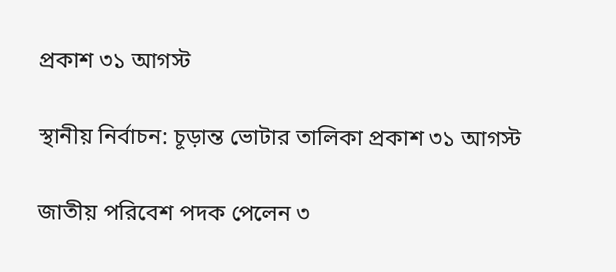প্রকাশ ৩১ আগস্ট

স্থানীয় নির্বাচন: চূড়ান্ত ভোটার তালিকা প্রকাশ ৩১ আগস্ট

জাতীয় পরিবেশ পদক পেলেন ৩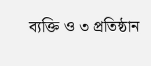ব্যক্তি ও ৩ প্রতিষ্ঠান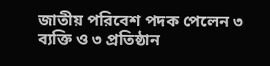জাতীয় পরিবেশ পদক পেলেন ৩ ব্যক্তি ও ৩ প্রতিষ্ঠান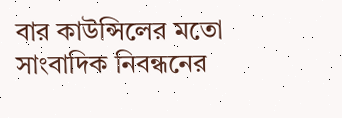বার কাউন্সিলের মতো সাংবাদিক নিবন্ধনের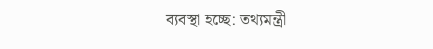ব্যবস্থা হচ্ছে: তথ্যমন্ত্রী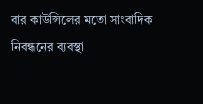বার কাউন্সিলের মতো সাংবাদিক নিবন্ধনের ব্যবস্থা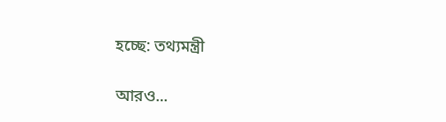হচ্ছে: তথ্যমন্ত্রী

আরও...